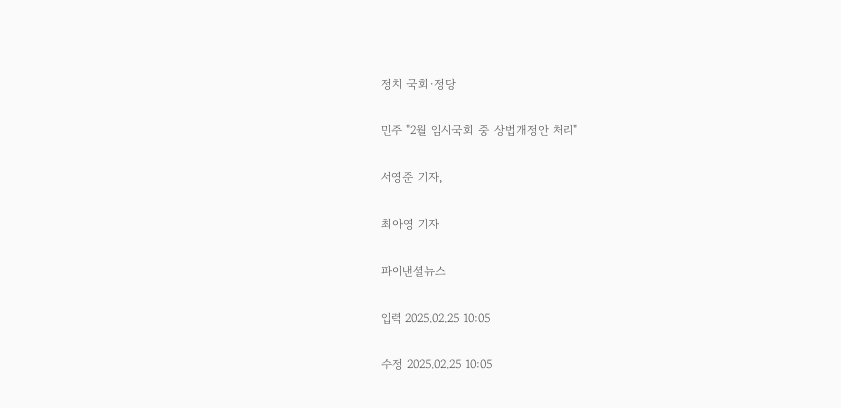정치 국회·정당

민주 "2월 임시국회 중 상법개정안 처리"

서영준 기자,

최아영 기자

파이낸셜뉴스

입력 2025.02.25 10:05

수정 2025.02.25 10:05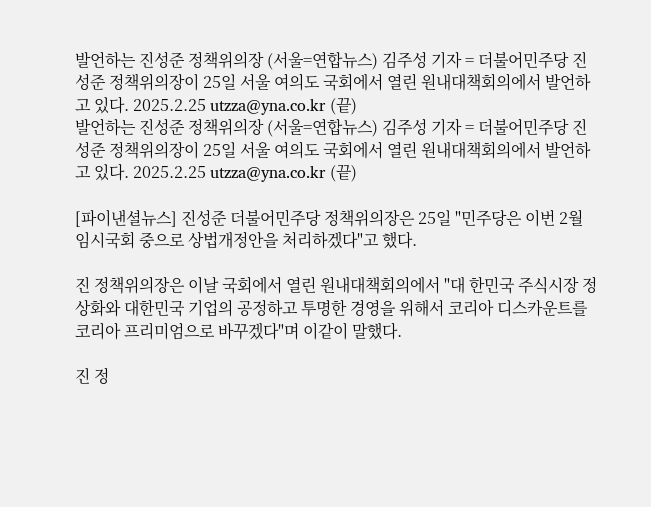발언하는 진성준 정책위의장 (서울=연합뉴스) 김주성 기자 = 더불어민주당 진성준 정책위의장이 25일 서울 여의도 국회에서 열린 원내대책회의에서 발언하고 있다. 2025.2.25 utzza@yna.co.kr (끝)
발언하는 진성준 정책위의장 (서울=연합뉴스) 김주성 기자 = 더불어민주당 진성준 정책위의장이 25일 서울 여의도 국회에서 열린 원내대책회의에서 발언하고 있다. 2025.2.25 utzza@yna.co.kr (끝)

[파이낸셜뉴스] 진성준 더불어민주당 정책위의장은 25일 "민주당은 이번 2월 임시국회 중으로 상법개정안을 처리하겠다"고 했다.

진 정책위의장은 이날 국회에서 열린 원내대책회의에서 "대 한민국 주식시장 정상화와 대한민국 기업의 공정하고 투명한 경영을 위해서 코리아 디스카운트를 코리아 프리미엄으로 바꾸겠다"며 이같이 말했다.

진 정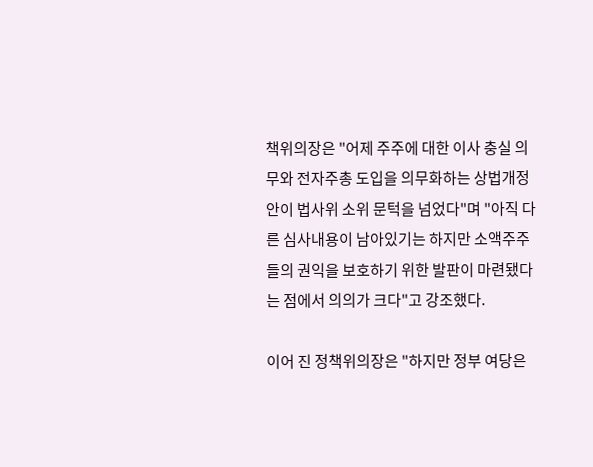책위의장은 "어제 주주에 대한 이사 충실 의무와 전자주총 도입을 의무화하는 상법개정안이 법사위 소위 문턱을 넘었다"며 "아직 다른 심사내용이 남아있기는 하지만 소액주주들의 권익을 보호하기 위한 발판이 마련됐다는 점에서 의의가 크다"고 강조했다.

이어 진 정책위의장은 "하지만 정부 여당은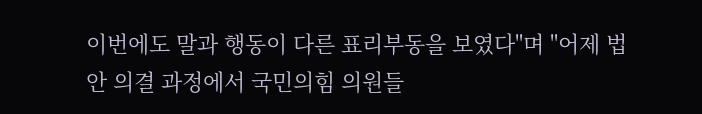이번에도 말과 행동이 다른 표리부동을 보였다"며 "어제 법안 의결 과정에서 국민의힘 의원들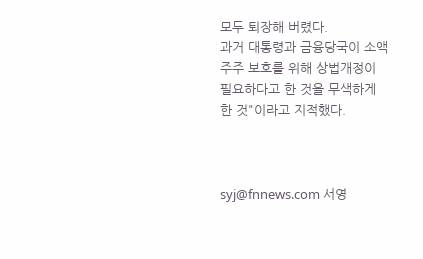모두 퇴장해 버렸다.
과거 대통령과 금융당국이 소액주주 보호를 위해 상법개정이 필요하다고 한 것을 무색하게 한 것"이라고 지적했다.



syj@fnnews.com 서영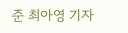준 최아영 기자